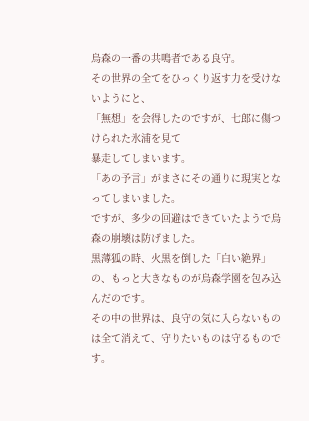烏森の一番の共鳴者である良守。
その世界の全てをひっくり返す力を受けないようにと、
「無想」を会得したのですが、七郎に傷つけられた氷浦を見て
暴走してしまいます。
「あの予言」がまさにその通りに現実となってしまいました。
ですが、多少の回避はできていたようで烏森の崩壊は防げました。
黒薄狐の時、火黒を倒した「白い絶界」の、もっと大きなものが烏森学園を包み込んだのです。
その中の世界は、良守の気に入らないものは全て消えて、守りたいものは守るものです。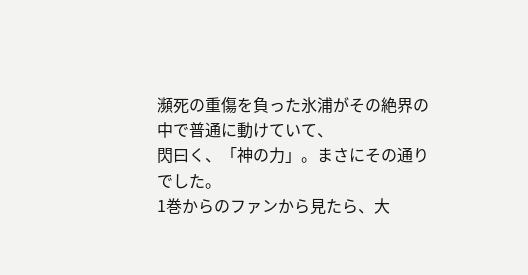瀕死の重傷を負った氷浦がその絶界の中で普通に動けていて、
閃曰く、「神の力」。まさにその通りでした。
1巻からのファンから見たら、大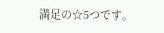満足の☆5つです。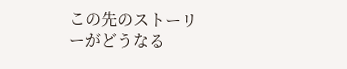この先のストーリーがどうなる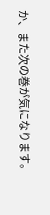か、また次の巻が気になります。